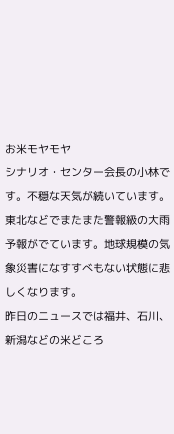お米モヤモヤ
シナリオ・センター会長の小林です。不穏な天気が続いています。
東北などでまたまた警報級の大雨予報がでています。地球規模の気象災害になすすべもない状態に悲しくなります。
昨日のニュースでは福井、石川、新潟などの米どころ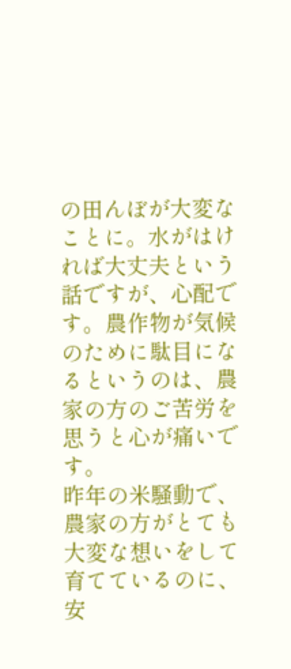の田んぼが大変なことに。水がはければ大丈夫という話ですが、心配です。農作物が気候のために駄目になるというのは、農家の方のご苦労を思うと心が痛いです。
昨年の米騒動で、農家の方がとても大変な想いをして育てているのに、安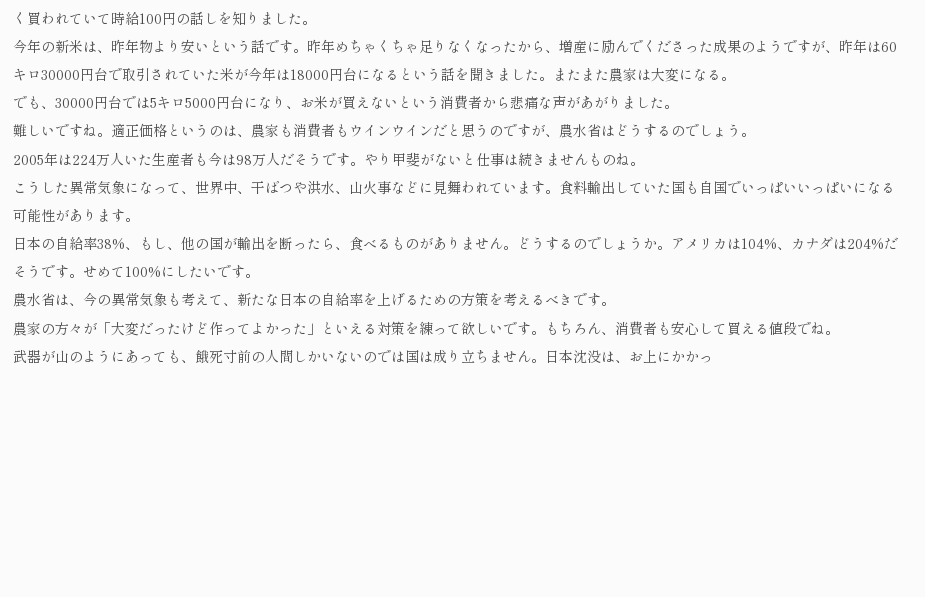く買われていて時給100円の話しを知りました。
今年の新米は、昨年物より安いという話です。昨年めちゃくちゃ足りなくなったから、増産に励んでくださった成果のようですが、昨年は60キロ30000円台で取引されていた米が今年は18000円台になるという話を聞きました。またまた農家は大変になる。
でも、30000円台では5キロ5000円台になり、お米が買えないという消費者から悲痛な声があがりました。
難しいですね。適正価格というのは、農家も消費者もウインウインだと思うのですが、農水省はどうするのでしょう。
2005年は224万人いた生産者も今は98万人だそうです。やり甲斐がないと仕事は続きませんものね。
こうした異常気象になって、世界中、干ばつや洪水、山火事などに見舞われています。食料輸出していた国も自国でいっぱいいっぱいになる可能性があります。
日本の自給率38%、もし、他の国が輸出を断ったら、食べるものがありません。どうするのでしょうか。アメリカは104%、カナダは204%だそうです。せめて100%にしたいです。
農水省は、今の異常気象も考えて、新たな日本の自給率を上げるための方策を考えるべきです。
農家の方々が「大変だったけど作ってよかった」といえる対策を練って欲しいです。もちろん、消費者も安心して買える値段でね。
武器が山のようにあっても、餓死寸前の人間しかいないのでは国は成り立ちません。日本沈没は、お上にかかっ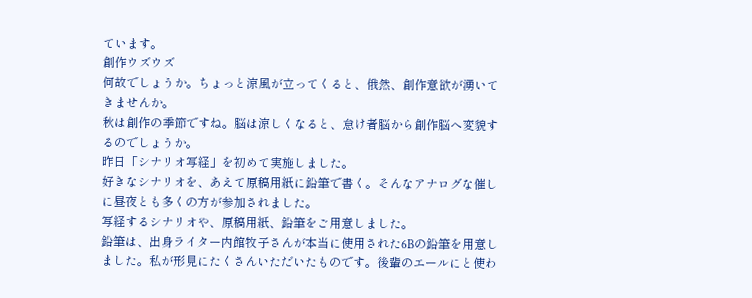ています。
創作ウズウズ
何故でしょうか。ちょっと涼風が立ってくると、俄然、創作意欲が湧いてきませんか。
秋は創作の季節ですね。脳は涼しくなると、怠け者脳から創作脳へ変貌するのでしょうか。
昨日「シナリオ写経」を初めて実施しました。
好きなシナリオを、あえて原稿用紙に鉛筆で書く。そんなアナログな催しに昼夜とも多くの方が参加されました。
写経するシナリオや、原稿用紙、鉛筆をご用意しました。
鉛筆は、出身ライター内館牧子さんが本当に使用された6Bの鉛筆を用意しました。私が形見にたくさんいただいたものです。後輩のエールにと使わ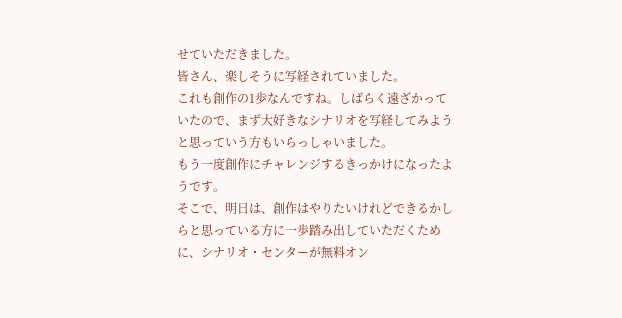せていただきました。
皆さん、楽しそうに写経されていました。
これも創作の1歩なんですね。しばらく遠ざかっていたので、まず大好きなシナリオを写経してみようと思っていう方もいらっしゃいました。
もう一度創作にチャレンジするきっかけになったようです。
そこで、明日は、創作はやりたいけれどできるかしらと思っている方に一歩踏み出していただくために、シナリオ・センターが無料オン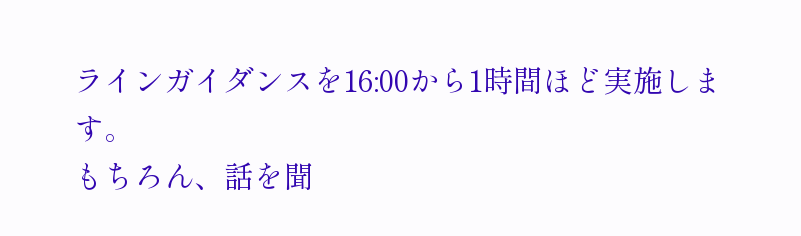ラインガイダンスを16:00から1時間ほど実施します。
もちろん、話を聞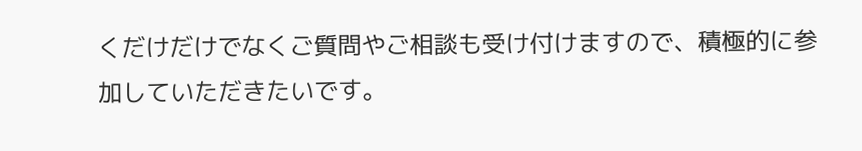くだけだけでなくご質問やご相談も受け付けますので、積極的に参加していただきたいです。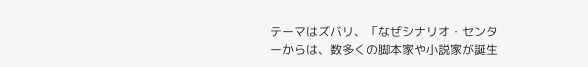テーマはズバリ、「なぜシナリオ・センターからは、数多くの脚本家や小説家が誕生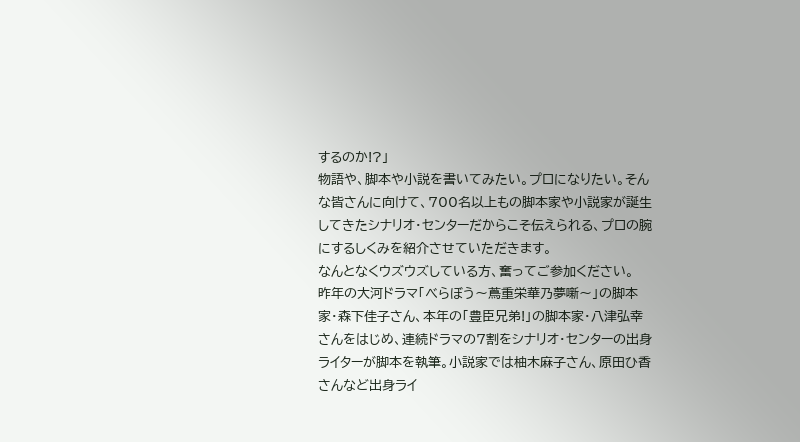するのか!?」
物語や、脚本や小説を書いてみたい。プロになりたい。そんな皆さんに向けて、700名以上もの脚本家や小説家が誕生してきたシナリオ・センターだからこそ伝えられる、プロの腕にするしくみを紹介させていただきます。
なんとなくウズウズしている方、奮ってご参加ください。
昨年の大河ドラマ「べらぼう〜蔦重栄華乃夢噺〜」の脚本家・森下佳子さん、本年の「豊臣兄弟!」の脚本家・八津弘幸さんをはじめ、連続ドラマの7割をシナリオ・センターの出身ライターが脚本を執筆。小説家では柚木麻子さん、原田ひ香さんなど出身ライ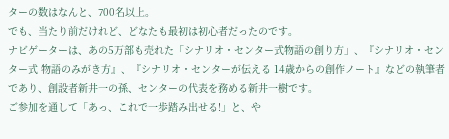ターの数はなんと、700名以上。
でも、当たり前だけれど、どなたも最初は初心者だったのです。
ナビゲーターは、あの5万部も売れた「シナリオ・センター式物語の創り方」、『シナリオ・センター式 物語のみがき方』、『シナリオ・センターが伝える 14歳からの創作ノート』などの執筆者であり、創設者新井一の孫、センターの代表を務める新井一樹です。
ご参加を通して「あっ、これで一歩踏み出せる!」と、や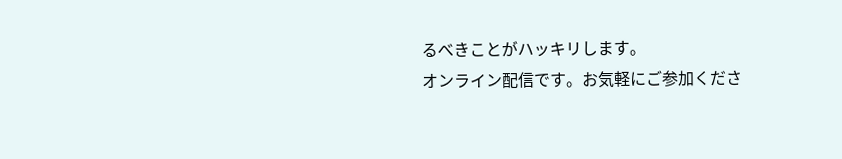るべきことがハッキリします。
オンライン配信です。お気軽にご参加くださ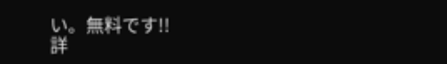い。無料です!!
詳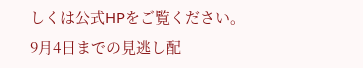しくは公式HPをご覧ください。
9月4日までの見逃し配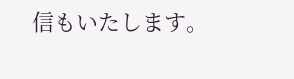信もいたします。